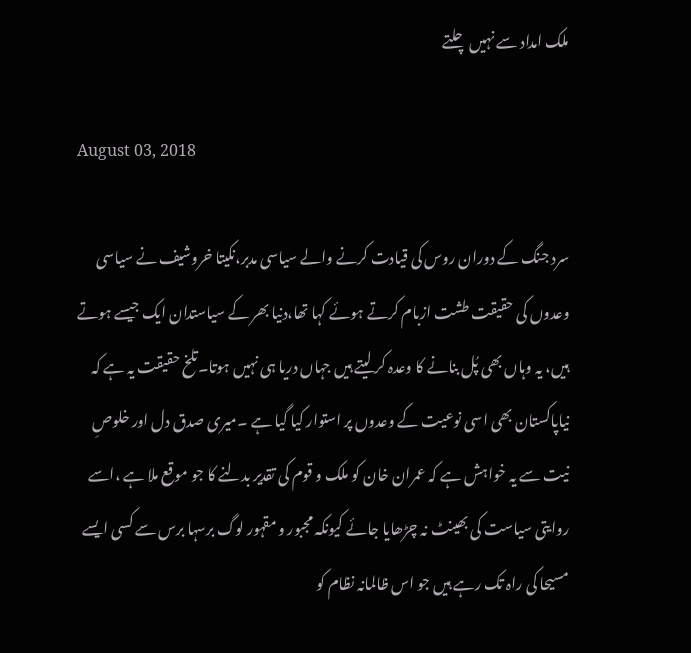ملک امداد سے نہیں چلتے

August 03, 2018

سرد جنگ کے دوران روس کی قیادت کرنے والے سیاسی مدبر،نکیتا خروشیف نے سیاسی وعدوں کی حقیقت طشت ازبام کرتے ہوئے کہا تھا،دنیا بھر کے سیاستدان ایک جیسے ہوتے ہیں، یہ وہاں بھی پُل بنانے کا وعدہ کر لیتے ہیں جہاں دریا ہی نہیں ہوتا۔تلخ حقیقت یہ ہے کہ نیاپاکستان بھی اسی نوعیت کے وعدوں پر استوار کیا گیا ہے ۔میری صدق دل اور خلوصِ نیت سے یہ خواہش ہے کہ عمران خان کو ملک و قوم کی تقدیر بدلنے کا جو موقع ملا ہے ،اسے روایتی سیاست کی بھینٹ نہ چڑھایا جائے کیونکہ مجبور و مقہور لوگ برسہا برس سے کسی ایسے مسیحا کی راہ تک رہے ہیں جو اس ظالمانہ نظام کو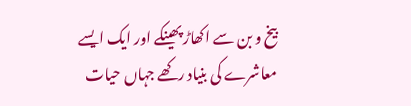بیخ و بن سے اکھاڑ پھینکے اور ایک ایسے معاشرے کی بنیاد رکھے جہاں حیات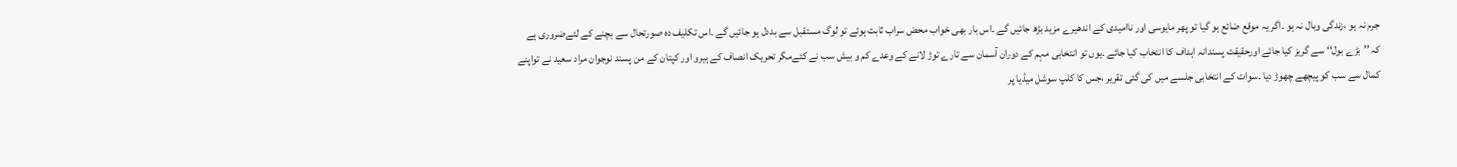جرم نہ ہو ،زندگی وبال نہ ہو ۔اگر یہ موقع ضائع ہو گیا تو پھر مایوسی اور ناامیدی کے اندھیرے مزید بڑھ جائیں گے ۔اس بار بھی خواب محض سراب ثابت ہوئے تو لوگ مستقبل سے بددل ہو جائیں گے ۔اس تکلیف دہ صورتحال سے بچنے کے لئےضروری ہے کہ ’’بڑے بول‘‘ سے گریز کیا جائے اورحقیقت پسندانہ اہداف کا انتخاب کیا جائے ۔یوں تو انتخابی مہم کے دوران آسمان سے تارے توڑ لانے کے وعدے کم و بیش سب نے کئےمگر تحریک انصاف کے ہیرو اور کپتان کے من پسند نوجوان مراد سعید نے تواپنے کمال سے سب کو پیچھے چھوڑ دیا ۔سوات کے انتخابی جلسے میں کی گئی تقریر ،جس کا کلپ سوشل میڈیا پر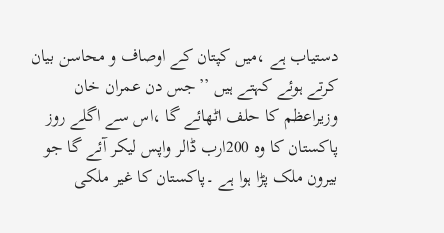دستیاب ہے ،میں کپتان کے اوصاف و محاسن بیان کرتے ہوئے کہتے ہیں ’’جس دن عمران خان وزیراعظم کا حلف اٹھائے گا ،اس سے اگلے روز پاکستان کا وہ 200ارب ڈالر واپس لیکر آئے گا جو بیرون ملک پڑا ہوا ہے ۔پاکستان کا غیر ملکی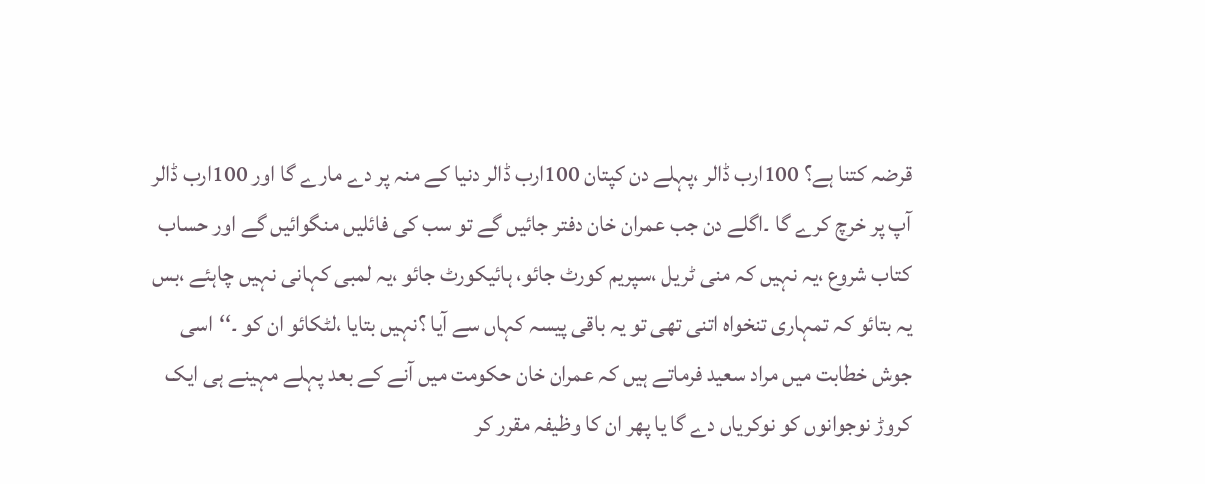قرضہ کتنا ہے؟ 100ارب ڈالر ،پہلے دن کپتان 100ارب ڈالر دنیا کے منہ پر دے مارے گا اور 100ارب ڈالر آپ پر خرچ کرے گا ۔اگلے دن جب عمران خان دفتر جائیں گے تو سب کی فائلیں منگوائیں گے اور حساب کتاب شروع ،یہ نہیں کہ منی ٹریل ،سپریم کورٹ جائو، ہائیکورٹ جائو ،یہ لمبی کہانی نہیں چاہئے ،بس یہ بتائو کہ تمہاری تنخواہ اتنی تھی تو یہ باقی پیسہ کہاں سے آیا ؟نہیں بتایا ،لٹکائو ان کو ۔‘‘اسی جوش خطابت میں مراد سعید فرماتے ہیں کہ عمران خان حکومت میں آنے کے بعد پہلے مہینے ہی ایک کروڑ نوجوانوں کو نوکریاں دے گا یا پھر ان کا وظیفہ مقرر کر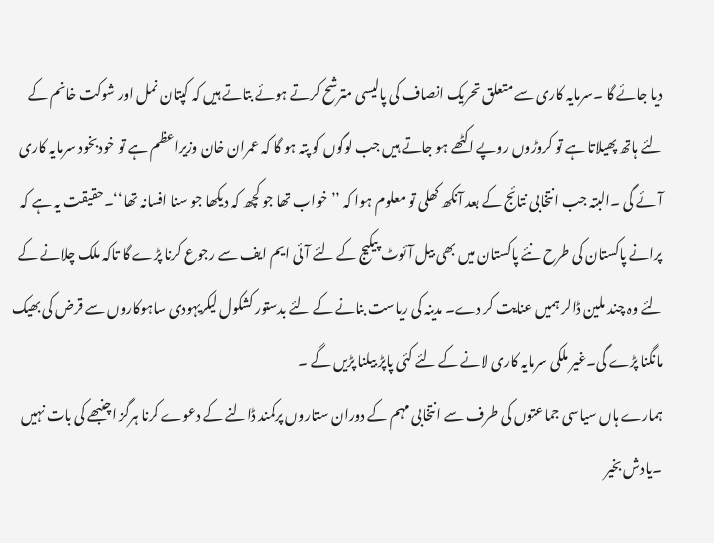دیا جائے گا ۔سرمایہ کاری سے متعلق تحریک انصاف کی پالیسی مترشح کرتے ہوئے بتاتے ہیں کہ کپتان نمل اور شوکت خانم کے لئے ہاتھ پھیلاتا ہے تو کروڑوں روپے اکٹھے ہو جاتے ہیں جب لوگوں کو پتہ ہو گا کہ عمران خان وزیراعظم ہے تو خودبخود سرمایہ کاری آئے گی ۔البتہ جب انتخابی نتائج کے بعد آنکھ کھلی تو معلوم ہوا کہ ’’خواب تھا جو کچھ کہ دیکھا جو سنا افسانہ تھا‘‘۔حقیقت یہ ہے کہ پرانے پاکستان کی طرح نئے پاکستان میں بھی بیل آئوٹ پیکیج کے لئے آئی ایم ایف سے رجوع کرنا پڑے گا تاکہ ملک چلانے کے لئے وہ چند ملین ڈالر ہمیں عنایت کر دے۔ مدینہ کی ریاست بنانے کے لئے بدستور کشکول لیکریہودی ساہوکاروں سے قرض کی بھیک مانگنا پڑے گی۔غیر ملکی سرمایہ کاری لانے کے لئے کئی پاپڑ بیلنا پڑیں گے ۔
ہمارے ہاں سیاسی جماعتوں کی طرف سے انتخابی مہم کے دوران ستاروں پرکمند ڈالنے کے دعوے کرنا ہرگز اچنبھے کی بات نہیں ۔یادش بخیر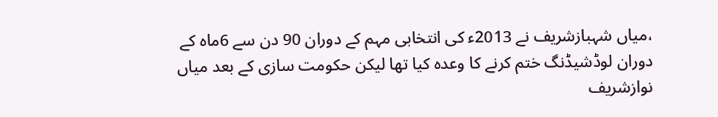،میاں شہبازشریف نے 2013ء کی انتخابی مہم کے دوران 90 دن سے 6ماہ کے دوران لوڈشیڈنگ ختم کرنے کا وعدہ کیا تھا لیکن حکومت سازی کے بعد میاں نوازشریف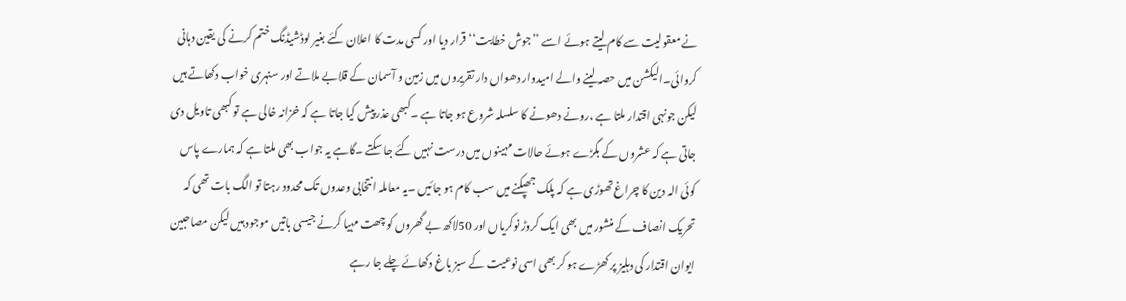نے معقولیت سے کام لیتے ہوئے اسے ’’جوش خطابت‘‘ قرار دیا اور کسی مدت کا اعلان کئے بغیر لوڈشیڈنگ ختم کرنے کی یقین دہانی کروائی۔الیکشن میں حصہ لینے والے امیدوار دھواں دار تقریروں میں زمین و آسمان کے قلابے ملاتے اور سنہری خواب دکھاتے ہیں لیکن جونہی اقتدار ملتا ہے ،رونے دھونے کا سلسلہ شروع ہو جاتا ہے ۔کبھی عذر پیش کیا جاتا ہے کہ خزانہ خالی ہے تو کبھی تاویل دی جاتی ہے کہ عشروں کے بگڑے ہوئے حالات مہینوں میں درست نہیں کئے جا سکتے ۔گاہے یہ جواب بھی ملتا ہے کہ ہمارے پاس کوئی الہ دین کا چراغ تھوڑی ہے کہ پلک جھپکنے میں سب کام ہو جائیں ۔یہ معاملہ انتخابی وعدوں تک محدود رہتا تو الگ بات تھی کہ تحریک انصاف کے منشور میں بھی ایک کروڑ نوکریاں اور 50لاکھ بے گھروں کو چھت مہیا کرنے جیسی باتیں موجود ہیں لیکن مصاحبین ایوان اقتدار کی دہلیز پر کھڑے ہو کر بھی اسی نوعیت کے سبز باغ دکھائے چلے جا رہے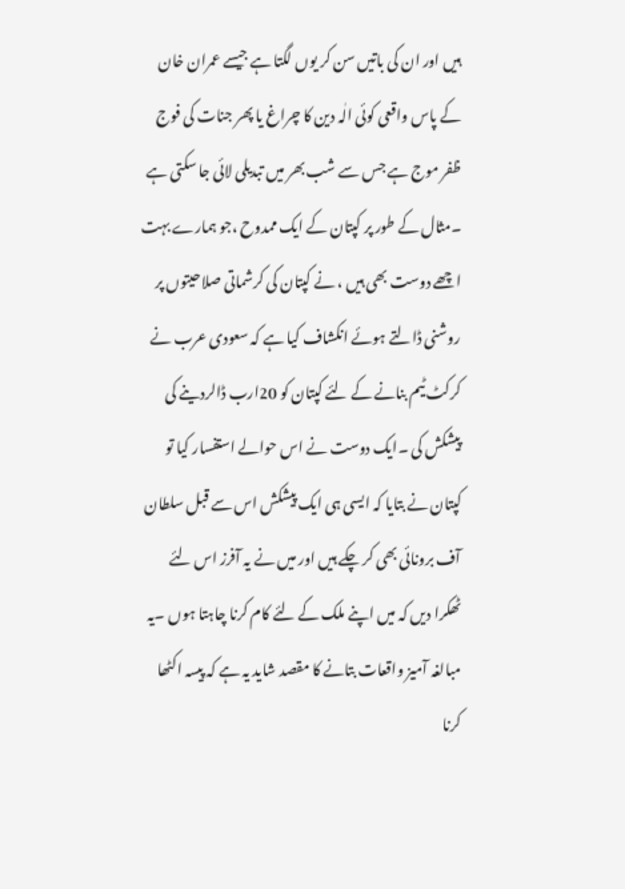ہیں اور ان کی باتیں سن کر یوں لگتا ہے جیسے عمران خان کے پاس واقعی کوئی الٰہ دین کا چراغ یا پھر جنات کی فوج ظفر موج ہے جس سے شب بھر میں تبدیلی لائی جا سکتی ہے ۔مثال کے طور پر کپتان کے ایک ممدوح ،جو ہمارے بہت اچھے دوست بھی ہیں ، نے کپتان کی کرشماتی صلاحیتوں پر روشنی ڈالتے ہوئے انکشاف کیا ہے کہ سعودی عرب نے کرکٹ ٹیم بنانے کے لئے کپتان کو 20ارب ڈالردینے کی پیشکش کی ۔ایک دوست نے اس حوالے استفسار کیا تو کپتان نے بتایا کہ ایسی ہی ایک پیشکش اس سے قبل سلطان آف برونائی بھی کر چکے ہیں اور میں نے یہ آفرز اس لئے ٹھکرا دیں کہ میں اپنے ملک کے لئے کام کرنا چاہتا ہوں ۔یہ مبالغہ آمیز واقعات بتانے کا مقصد شاید یہ ہے کہ پیسہ اکٹھا کرنا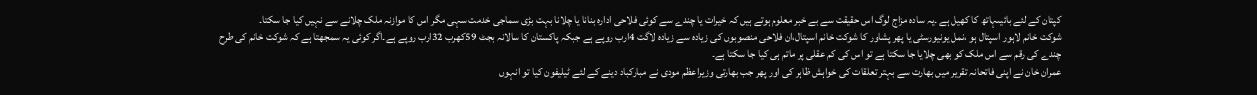کپتان کے لئے بائیںہاتھ کا کھیل ہے ۔یہ سادہ مزاج لوگ اس حقیقت سے بے خبر معلوم ہوتے ہیں کہ خیرات یا چندے سے کوئی فلاحی ادارہ بنانا یا چلانا بہت بڑی سماجی خدمت سہی مگر اس کا موازنہ ملک چلانے سے نہیں کیا جا سکتا۔
شوکت خانم لاہور اسپتال ہو ،نمل یونیورسٹی یا پھر پشاور کا شوکت خانم اسپتال،ان فلاحی منصوبوں کی زیادہ سے زیادہ لاگت 4ارب روپے ہے جبکہ پاکستان کا سالانہ بجٹ 59کھرب 32ارب روپے ہے۔اگر کوئی یہ سمجھتا ہے کہ شوکت خانم کی طرح چندے کی رقم سے اس ملک کو بھی چلایا جا سکتا ہے تو اس کی کم عقلی پر ماتم ہی کیا جا سکتا ہے۔
عمران خان نے اپنی فاتحانہ تقریر میں بھارت سے بہتر تعلقات کی خواہش ظاہر کی اور پھر جب بھارتی وزیراعظم مودی نے مبارکباد دینے کے لئے ٹیلیفون کیا تو انہوں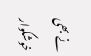نے بھی خوشگوار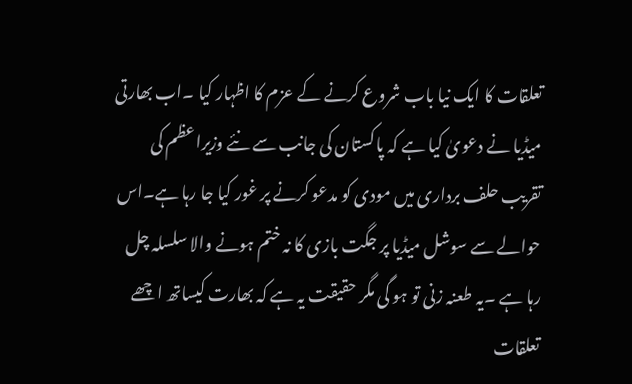تعلقات کا ایک نیا باب شروع کرنے کے عزم کا اظہار کیا ۔اب بھارتی میڈیا نے دعویٰ کیا ہے کہ پاکستان کی جانب سے نئے وزیراعظم کی تقریب حلف برداری میں مودی کو مدعو کرنے پر غور کیا جا رہا ہے۔اس حوالے سے سوشل میڈیا پر جگت بازی کا نہ ختم ہونے والا سلسلہ چل رہا ہے ۔یہ طعنہ زنی تو ہو گی مگر حقیقت یہ ہے کہ بھارت کیساتھ اچھے تعلقات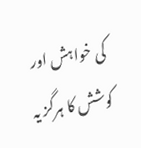کی خواہش اور کوشش کا ہرگز یہ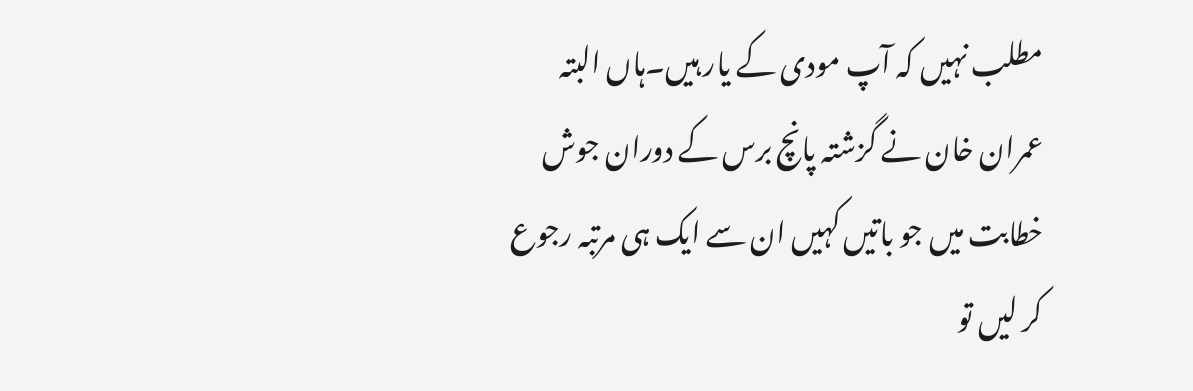مطلب نہیں کہ آپ مودی کے یار ہیں۔ہاں البتہ عمران خان نے گزشتہ پانچ برس کے دوران جوش خطابت میں جو باتیں کہیں ان سے ایک ہی مرتبہ رجوع کر لیں تو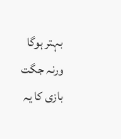بہتر ہوگا ورنہ جگت بازی کا یہ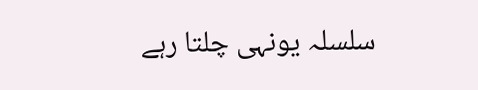سلسلہ یونہی چلتا رہے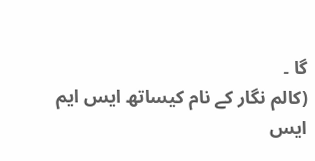گا ۔
(کالم نگار کے نام کیساتھ ایس ایم ایس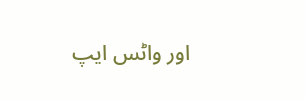اور واٹس ایپ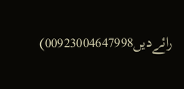رائےدیں00923004647998)